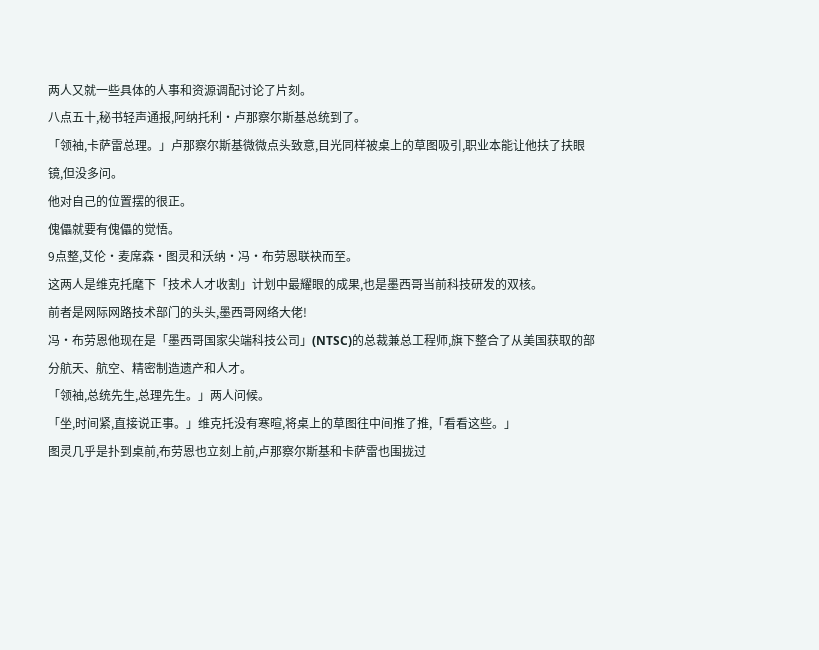两人又就一些具体的人事和资源调配讨论了片刻。
八点五十,秘书轻声通报,阿纳托利·卢那察尔斯基总统到了。
「领袖,卡萨雷总理。」卢那察尔斯基微微点头致意,目光同样被桌上的草图吸引,职业本能让他扶了扶眼镜,但没多问。
他对自己的位置摆的很正。
傀儡就要有傀儡的觉悟。
9点整,艾伦·麦席森·图灵和沃纳·冯·布劳恩联袂而至。
这两人是维克托麾下「技术人才收割」计划中最耀眼的成果,也是墨西哥当前科技研发的双核。
前者是网际网路技术部门的头头,墨西哥网络大佬!
冯·布劳恩他现在是「墨西哥国家尖端科技公司」(NTSC)的总裁兼总工程师,旗下整合了从美国获取的部分航天、航空、精密制造遗产和人才。
「领袖,总统先生,总理先生。」两人问候。
「坐,时间紧,直接说正事。」维克托没有寒暄,将桌上的草图往中间推了推,「看看这些。」
图灵几乎是扑到桌前,布劳恩也立刻上前,卢那察尔斯基和卡萨雷也围拢过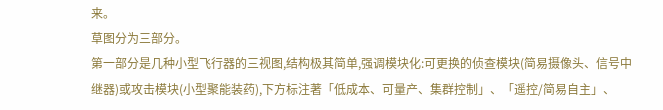来。
草图分为三部分。
第一部分是几种小型飞行器的三视图,结构极其简单,强调模块化:可更换的侦查模块(简易摄像头、信号中继器)或攻击模块(小型聚能装药),下方标注著「低成本、可量产、集群控制」、「遥控/简易自主」、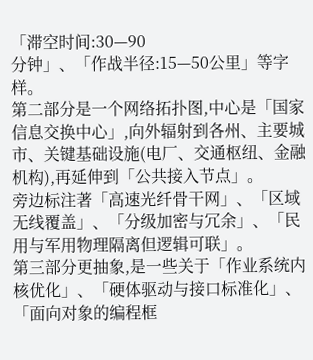「滞空时间:30—90
分钟」、「作战半径:15—50公里」等字样。
第二部分是一个网络拓扑图,中心是「国家信息交换中心」,向外辐射到各州、主要城市、关键基础设施(电厂、交通枢纽、金融机构),再延伸到「公共接入节点」。
旁边标注著「高速光纤骨干网」、「区域无线覆盖」、「分级加密与冗余」、「民用与军用物理隔离但逻辑可联」。
第三部分更抽象,是一些关于「作业系统内核优化」、「硬体驱动与接口标准化」、「面向对象的编程框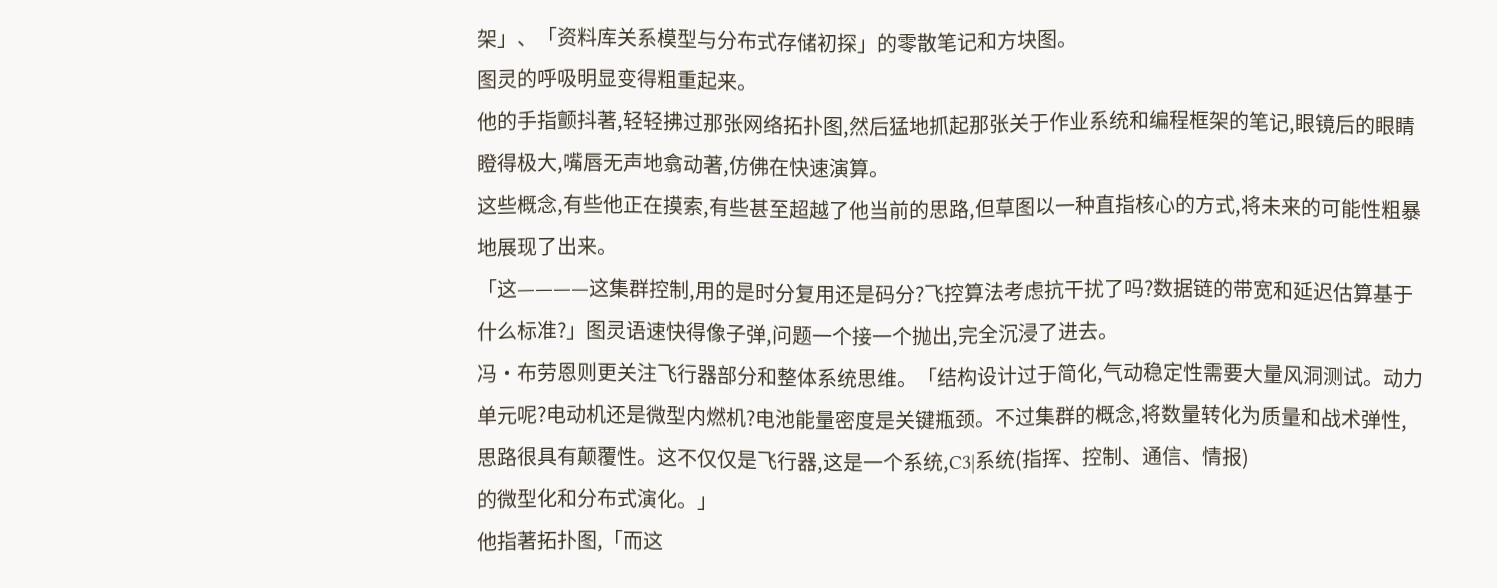架」、「资料库关系模型与分布式存储初探」的零散笔记和方块图。
图灵的呼吸明显变得粗重起来。
他的手指颤抖著,轻轻拂过那张网络拓扑图,然后猛地抓起那张关于作业系统和编程框架的笔记,眼镜后的眼睛瞪得极大,嘴唇无声地翕动著,仿佛在快速演算。
这些概念,有些他正在摸索,有些甚至超越了他当前的思路,但草图以一种直指核心的方式,将未来的可能性粗暴地展现了出来。
「这————这集群控制,用的是时分复用还是码分?飞控算法考虑抗干扰了吗?数据链的带宽和延迟估算基于什么标准?」图灵语速快得像子弹,问题一个接一个抛出,完全沉浸了进去。
冯·布劳恩则更关注飞行器部分和整体系统思维。「结构设计过于简化,气动稳定性需要大量风洞测试。动力单元呢?电动机还是微型内燃机?电池能量密度是关键瓶颈。不过集群的概念,将数量转化为质量和战术弹性,思路很具有颠覆性。这不仅仅是飞行器,这是一个系统,C3|系统(指挥、控制、通信、情报)
的微型化和分布式演化。」
他指著拓扑图,「而这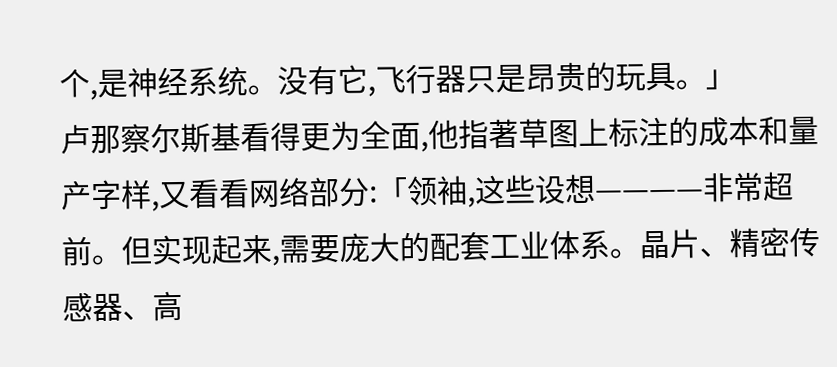个,是神经系统。没有它,飞行器只是昂贵的玩具。」
卢那察尔斯基看得更为全面,他指著草图上标注的成本和量产字样,又看看网络部分:「领袖,这些设想————非常超前。但实现起来,需要庞大的配套工业体系。晶片、精密传感器、高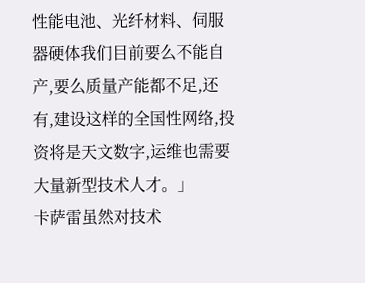性能电池、光纤材料、伺服器硬体我们目前要么不能自产,要么质量产能都不足,还有,建设这样的全国性网络,投资将是天文数字,运维也需要大量新型技术人才。」
卡萨雷虽然对技术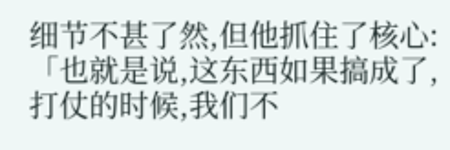细节不甚了然,但他抓住了核心:「也就是说,这东西如果搞成了,打仗的时候,我们不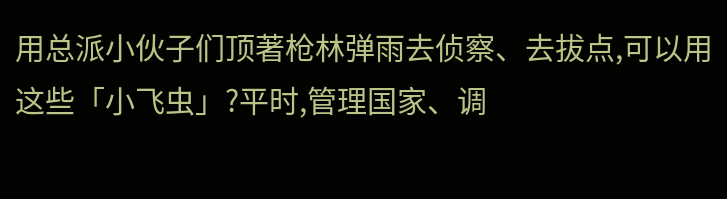用总派小伙子们顶著枪林弹雨去侦察、去拔点,可以用这些「小飞虫」?平时,管理国家、调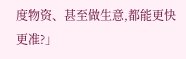度物资、甚至做生意,都能更快更准?」